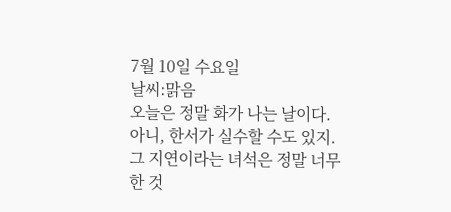7월 10일 수요일
날씨:맑음
오늘은 정말 화가 나는 날이다. 아니, 한서가 실수할 수도 있지. 그 지연이라는 녀석은 정말 너무한 것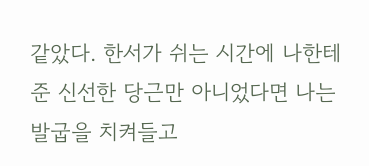같았다. 한서가 쉬는 시간에 나한테 준 신선한 당근만 아니었다면 나는 발굽을 치켜들고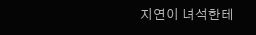지연이 녀석한테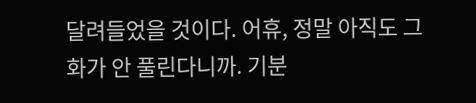달려들었을 것이다. 어휴, 정말 아직도 그 화가 안 풀린다니까. 기분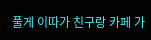풀게 이따가 친구랑 카페 가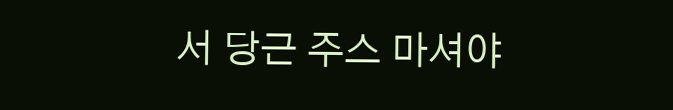서 당근 주스 마셔야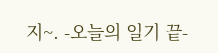지~. -오늘의 일기 끝-